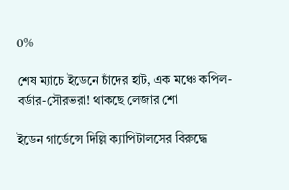0%

শেষ ম্যাচে ইডেনে চাঁদের হাট, এক মঞ্চে কপিল-বর্ডার-সৌরভরা! থাকছে লেজার শো

ইডেন গার্ডেন্সে দিল্লি ক্যাপিটালসের বিরুদ্ধে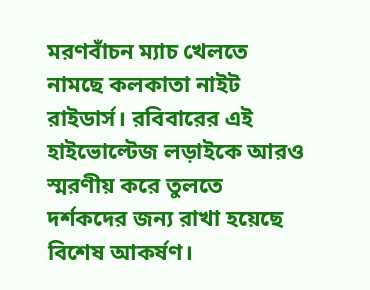মরণবাঁচন ম্যাচ খেলতে নামছে কলকাতা নাইট রাইডার্স। রবিবারের এই হাইভোল্টেজ লড়াইকে আরও স্মরণীয় করে তুলতে দর্শকদের জন্য রাখা হয়েছে বিশেষ আকর্ষণ।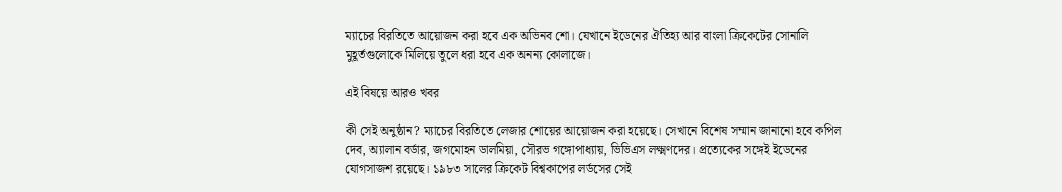ম্যাচের বিরতিতে আয়োজন করা হবে এক অভিনব শো। যেখানে ইডেনের ঐতিহ্য আর বাংলা ক্রিকেটের সোনালি মুহূর্তগুলোকে মিলিয়ে তুলে ধরা হবে এক অনন্য কোলাজে।

এই বিষয়ে আরও খবর

কী সেই অনুষ্ঠান? ম্যাচের বিরতিতে লেজার শোয়ের আয়োজন করা হয়েছে। সেখানে বিশেষ সম্মান জানানো হবে কপিল দেব, অ্যালান বর্ডার, জগমোহন ডালমিয়া, সৌরভ গঙ্গোপাধ্যায়, ভিভিএস লক্ষ্মণদের। প্রত্যেকের সঙ্গেই ইডেনের যোগসাজশ রয়েছে। ১৯৮৩ সালের ক্রিকেট বিশ্বকাপের লর্ডসের সেই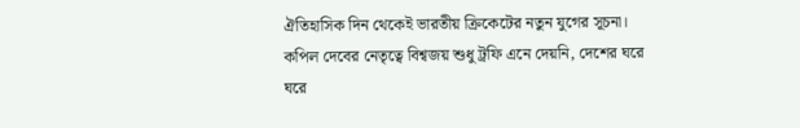ঐতিহাসিক দিন থেকেই ভারতীয় ক্রিকেটের নতুন যুগের সূচনা। কপিল দেবের নেতৃত্বে বিশ্বজয় শুধু ট্রফি এনে দেয়নি, দেশের ঘরে ঘরে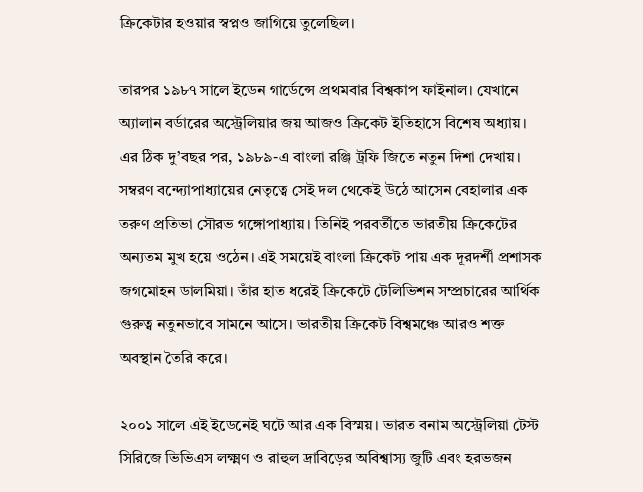ক্রিকেটার হওয়ার স্বপ্নও জাগিয়ে তুলেছিল।

তারপর ১৯৮৭ সালে ইডেন গার্ডেন্সে প্রথমবার বিশ্বকাপ ফাইনাল। যেখানে অ্যালান বর্ডারের অস্ট্রেলিয়ার জয় আজও ক্রিকেট ইতিহাসে বিশেষ অধ্যায়। এর ঠিক দু’বছর পর, ১৯৮৯-এ বাংলা রঞ্জি ট্রফি জিতে নতুন দিশা দেখায়। সম্বরণ বন্দ্যোপাধ্যায়ের নেতৃত্বে সেই দল থেকেই উঠে আসেন বেহালার এক তরুণ প্রতিভা সৌরভ গঙ্গোপাধ্যায়। তিনিই পরবর্তীতে ভারতীয় ক্রিকেটের অন্যতম মুখ হয়ে ওঠেন। এই সময়েই বাংলা ক্রিকেট পায় এক দূরদর্শী প্রশাসক জগমোহন ডালমিয়া। তাঁর হাত ধরেই ক্রিকেটে টেলিভিশন সম্প্রচারের আর্থিক গুরুত্ব নতুনভাবে সামনে আসে। ভারতীয় ক্রিকেট বিশ্বমঞ্চে আরও শক্ত অবস্থান তৈরি করে।

২০০১ সালে এই ইডেনেই ঘটে আর এক বিস্ময়। ভারত বনাম অস্ট্রেলিয়া টেস্ট সিরিজে ভিভিএস লক্ষ্মণ ও রাহুল দ্রাবিড়ের অবিশ্বাস্য জুটি এবং হরভজন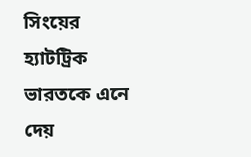সিংয়ের হ্যাটট্রিক ভারতকে এনে দেয়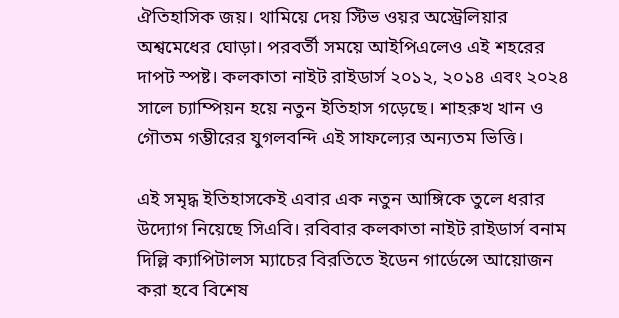ঐতিহাসিক জয়। থামিয়ে দেয় স্টিভ ওয়র অস্ট্রেলিয়ার অশ্বমেধের ঘোড়া। পরবর্তী সময়ে আইপিএলেও এই শহরের দাপট স্পষ্ট। কলকাতা নাইট রাইডার্স ২০১২, ২০১৪ এবং ২০২৪ সালে চ্যাম্পিয়ন হয়ে নতুন ইতিহাস গড়েছে। শাহরুখ খান ও গৌতম গম্ভীরের যুগলবন্দি এই সাফল্যের অন্যতম ভিত্তি।

এই সমৃদ্ধ ইতিহাসকেই এবার এক নতুন আঙ্গিকে তুলে ধরার উদ্যোগ নিয়েছে সিএবি। রবিবার কলকাতা নাইট রাইডার্স বনাম দিল্লি ক্যাপিটালস ম্যাচের বিরতিতে ইডেন গার্ডেন্সে আয়োজন করা হবে বিশেষ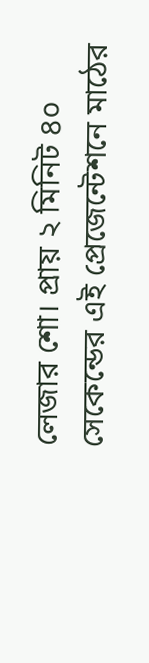লেজার শো। প্রায় ২ মিনিট ৪০ সেকেন্ডের এই প্রেজেন্টেশনে মাঠের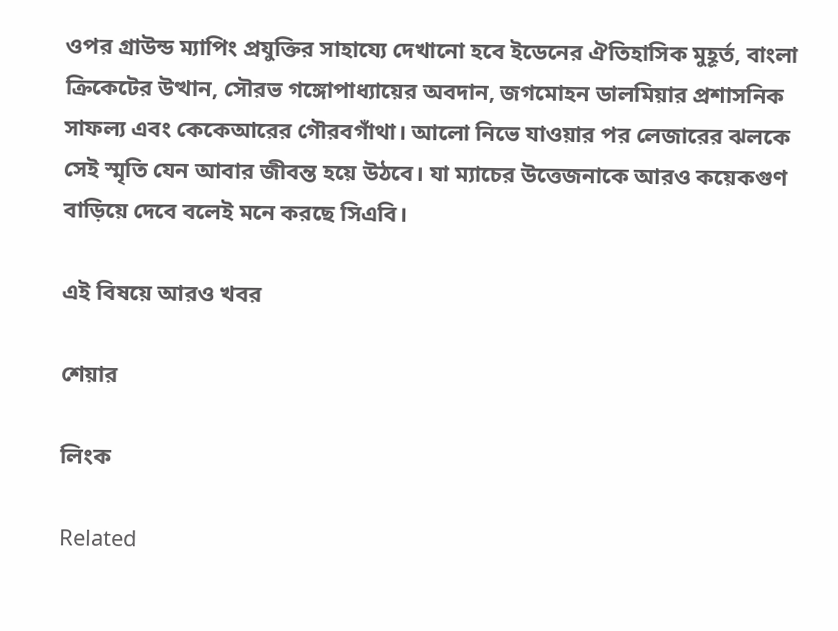ওপর গ্রাউন্ড ম্যাপিং প্রযুক্তির সাহায্যে দেখানো হবে ইডেনের ঐতিহাসিক মুহূর্ত, বাংলা ক্রিকেটের উত্থান, সৌরভ গঙ্গোপাধ্যায়ের অবদান, জগমোহন ডালমিয়ার প্রশাসনিক সাফল্য এবং কেকেআরের গৌরবগাঁথা। আলো নিভে যাওয়ার পর লেজারের ঝলকে সেই স্মৃতি যেন আবার জীবন্ত হয়ে উঠবে। যা ম্যাচের উত্তেজনাকে আরও কয়েকগুণ বাড়িয়ে দেবে বলেই মনে করছে সিএবি।

এই বিষয়ে আরও খবর

শেয়ার

লিংক

Related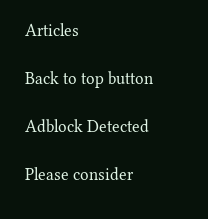Articles

Back to top button

Adblock Detected

Please consider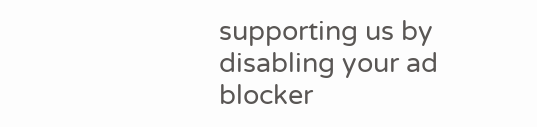supporting us by disabling your ad blocker